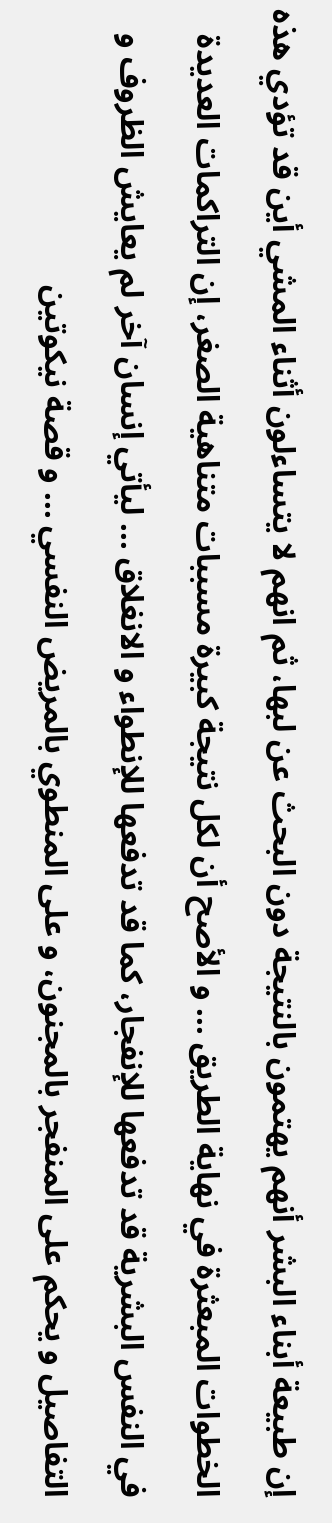إن طبيعة أبناء البشر أنهم يهتمون بالنتيجة دون البحث عن لبها، ثم انهم لا يتساءلون أثناء المشي أين قد تؤدي هذه الخطوات المبعثرة في نهاية الطريق ... و الأصح أن لكل نتيجة كبيرة مسببات متناهية الصغر، إن التراكمات العديدة في النفس البشرية قد تدفعها للإنفجار، كما قد تدفعها للإنطواء و الانغلاق ... ليأتي إنسان آخر لم يعايش الظروف و التفاصيل و يحكم على المنفجر بالمجنون، و على المنطوي بالمريض النفسي ... و قصة نيكوتين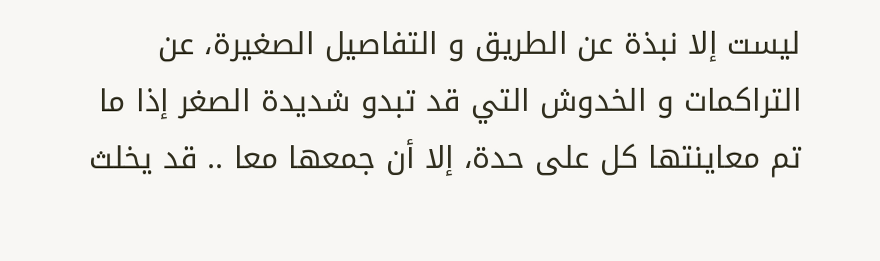ليست إلا نبذة عن الطريق و التفاصيل الصغيرة، عن التراكمات و الخدوش التي قد تبدو شديدة الصغر إذا ما تم معاينتها كل على حدة، إلا أن جمعها معا .. قد يخلث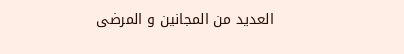العديد من المجانين و المرضى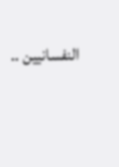النفسانيين ..